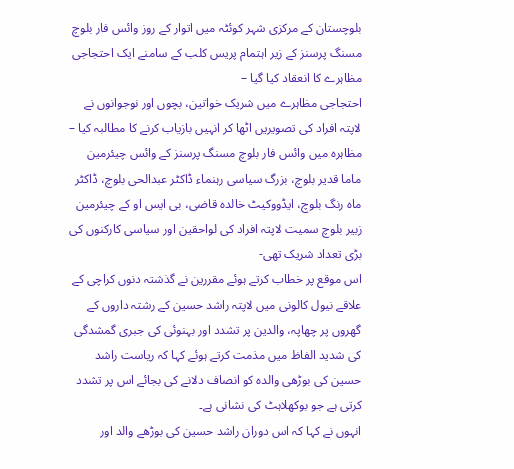بلوچستان کے مرکزی شہر کوئٹہ میں اتوار کے روز وائس فار بلوچ مسنگ پرسنز کے زیر اہتمام پریس کلب کے سامنے ایک احتجاجی مظاہرے کا انعقاد کیا گیا –
احتجاجی مظاہرے میں شریک خواتین، بچوں اور نوجوانوں نے لاپتہ افراد کی تصویریں اٹھا کر انہیں بازیاب کرنے کا مطالبہ کیا –
مظاہرہ میں وائس فار بلوچ مسنگ پرسنز کے وائس چیئرمین ماما قدیر بلوچ، بزرگ سیاسی رہنماء ڈاکٹر عبدالحی بلوچ، ڈاکٹر ماہ رنگ بلوچ، ایڈووکیٹ خالدہ قاضی، بی ایس او کے چیئرمین زبیر بلوچ سمیت لاپتہ افراد کی لواحقین اور سیاسی کارکنوں کی بڑی تعداد شریک تھی-
اس موقع پر خطاب کرتے ہوئے مقررین نے گذشتہ دنوں کراچی کے علاقے نیول کالونی میں لاپتہ راشد حسین کے رشتہ داروں کے گھروں پر چھاپہ، والدین پر تشدد اور بہنوئی کی جبری گمشدگی کی شدید الفاظ میں مذمت کرتے ہوئے کہا کہ ریاست راشد حسین کی بوڑھی والدہ کو انصاف دلانے کی بجائے اس پر تشدد کرتی ہے جو بوکھلاہٹ کی نشانی ہے۔
انہوں نے کہا کہ اس دوران راشد حسین کی بوڑھے والد اور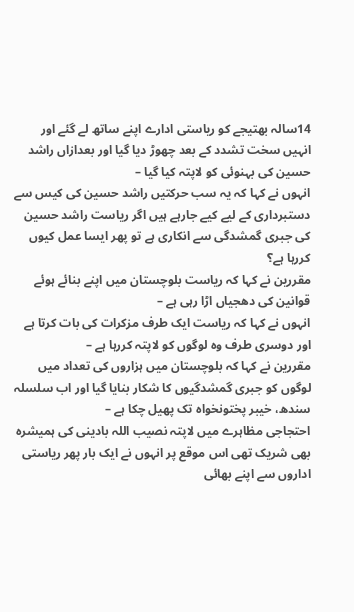14سالہ بھتیجے کو ریاستی ادارے اپنے ساتھ لے گئے اور انہیں سخت تشدد کے بعد چھوڑ دیا گیا اور بعدازاں راشد حسین کی بہنوئی کو لاپتہ کیا گیا –
انہوں نے کہا کہ یہ سب حرکتیں راشد حسین کی کیس سے دستبرداری کے لیے کیے جارہے ہیں اگر ریاست راشد حسین کی جبری گمشدگی سے انکاری ہے تو پھر ایسا عمل کیوں کررہا ہے؟
مقررین نے کہا کہ ریاست بلوچستان میں اپنے بنائے ہوئے قوانین کی دھجیاں اڑا رہی ہے –
انہوں نے کہا کہ ریاست ایک طرف مزکرات کی بات کرتا ہے اور دوسری طرف وہ لوگوں کو لاپتہ کررہا ہے –
مقررین نے کہا کہ بلوچستان میں ہزاروں کی تعداد میں لوگوں کو جبری گمشدگیوں کا شکار بنایا گیا اور اب سلسلہ سندھ، خیبر پختونخواہ تک پھیل چکا ہے –
احتجاجی مظاہرے میں لاپتہ نصیب اللہ بادینی کی ہمیشرہ بھی شریک تھی اس موقع پر انہوں نے ایک بار پھر ریاستی اداروں سے اپنے بھائی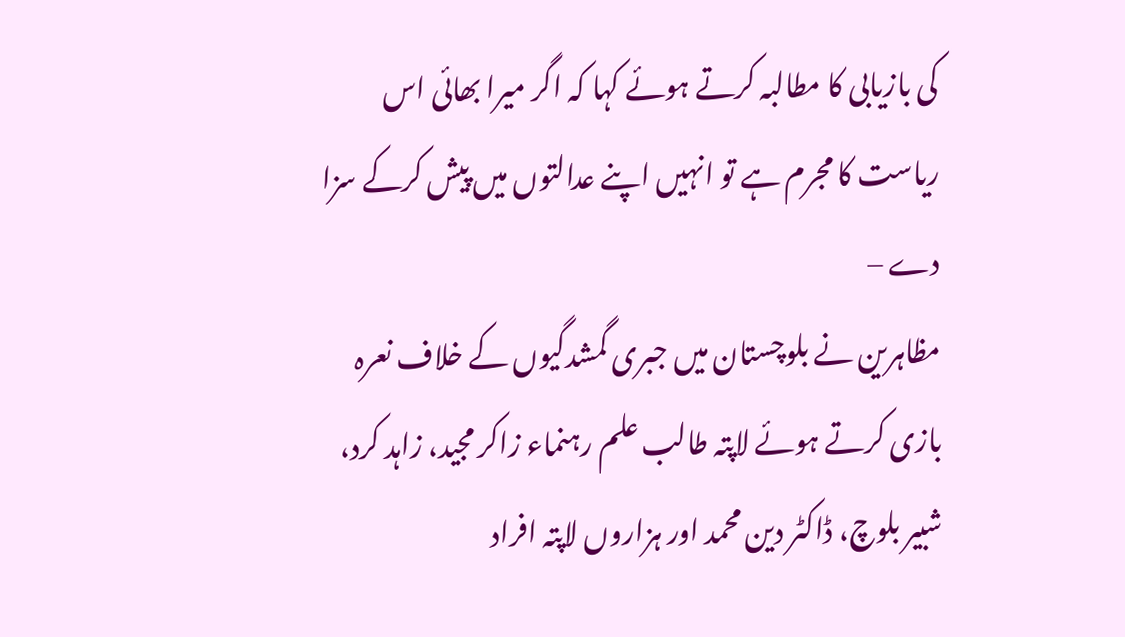کی بازیابی کا مطالبہ کرتے ہوئے کہا کہ اگر میرا بھائی اس ریاست کا مجرم ہے تو انہیں اپنے عدالتوں میں پیش کرکے سزا دے –
مظاہرین نے بلوچستان میں جبری گمشدگیوں کے خلاف نعرہ بازی کرتے ہوئے لاپتہ طالب علم رہنماء زاکر مجید، زاہد کرد، شبیر بلوچ، ڈاکٹر دین محمد اور ہزاروں لاپتہ افراد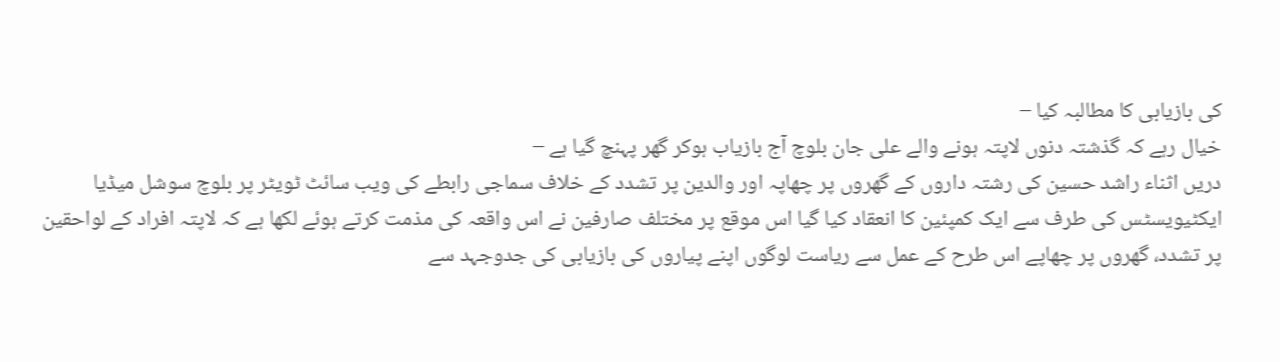کی بازیابی کا مطالبہ کیا –
خیال رہے کہ گذشتہ دنوں لاپتہ ہونے والے علی جان بلوچ آج بازیاب ہوکر گھر پہنچ گیا ہے –
دریں اثناء راشد حسین کی رشتہ داروں کے گھروں پر چھاپہ اور والدین پر تشدد کے خلاف سماجی رابطے کی ویب سائٹ ٹویٹر پر بلوچ سوشل میڈیا ایکٹیویسٹس کی طرف سے ایک کمپئین کا انعقاد کیا گیا اس موقع پر مختلف صارفین نے اس واقعہ کی مذمت کرتے ہوئے لکھا ہے کہ لاپتہ افراد کے لواحقین پر تشدد، گھروں پر چھاپے اس طرح کے عمل سے ریاست لوگوں اپنے پیاروں کی بازیابی کی جدوجہد سے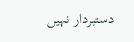دستبردار نہیں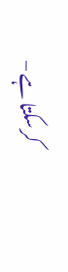کرسکتا ہے –